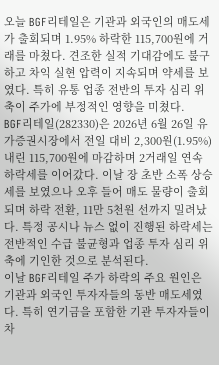오늘 BGF리테일은 기관과 외국인의 매도세가 출회되며 1.95% 하락한 115,700원에 거래를 마쳤다. 견조한 실적 기대감에도 불구하고 차익 실현 압력이 지속되며 약세를 보였다. 특히 유통 업종 전반의 투자 심리 위축이 주가에 부정적인 영향을 미쳤다.
BGF리테일(282330)은 2026년 6월 26일 유가증권시장에서 전일 대비 2,300원(1.95%) 내린 115,700원에 마감하며 2거래일 연속 하락세를 이어갔다. 이날 장 초반 소폭 상승세를 보였으나 오후 들어 매도 물량이 출회되며 하락 전환, 11만 5천원 선까지 밀려났다. 특정 공시나 뉴스 없이 진행된 하락세는 전반적인 수급 불균형과 업종 투자 심리 위축에 기인한 것으로 분석된다.
이날 BGF리테일 주가 하락의 주요 원인은 기관과 외국인 투자자들의 동반 매도세였다. 특히 연기금을 포함한 기관 투자자들이 차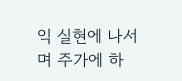익 실현에 나서며 주가에 하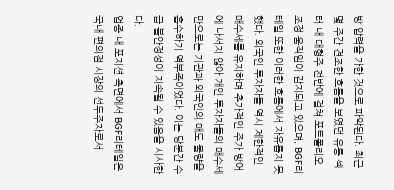방 압력을 가한 것으로 파악된다. 최근 몇 주간 견조한 흐름을 보였던 유통 섹터 내 대형주 전반에 걸쳐 포트폴리오 조정 움직임이 감지되고 있으며, BGF리테일 또한 이러한 흐름에서 자유롭지 못했다. 외국인 투자자들 역시 제한적인 매수세를 유지하며 추가적인 주가 방어에 나서지 않아 개인 투자자들의 매수세만으로는 기관과 외국인의 매도 물량을 흡수하기 역부족이었다. 이는 당분간 수급 불안정성이 지속될 수 있음을 시사한다.
업종 내 포지션 측면에서 BGF리테일은 국내 편의점 시장의 선두주자로서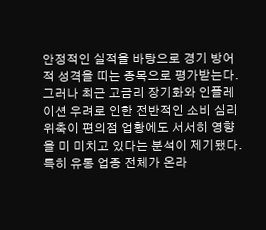안정적인 실적을 바탕으로 경기 방어적 성격을 띠는 종목으로 평가받는다. 그러나 최근 고금리 장기화와 인플레이션 우려로 인한 전반적인 소비 심리 위축이 편의점 업황에도 서서히 영향을 미 미치고 있다는 분석이 제기됐다. 특히 유통 업종 전체가 온라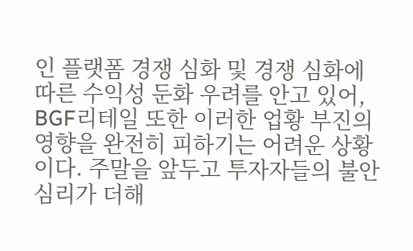인 플랫폼 경쟁 심화 및 경쟁 심화에 따른 수익성 둔화 우려를 안고 있어, BGF리테일 또한 이러한 업황 부진의 영향을 완전히 피하기는 어려운 상황이다. 주말을 앞두고 투자자들의 불안 심리가 더해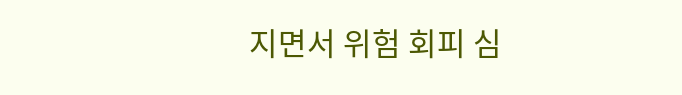지면서 위험 회피 심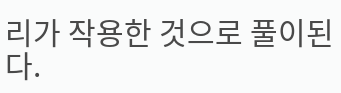리가 작용한 것으로 풀이된다.